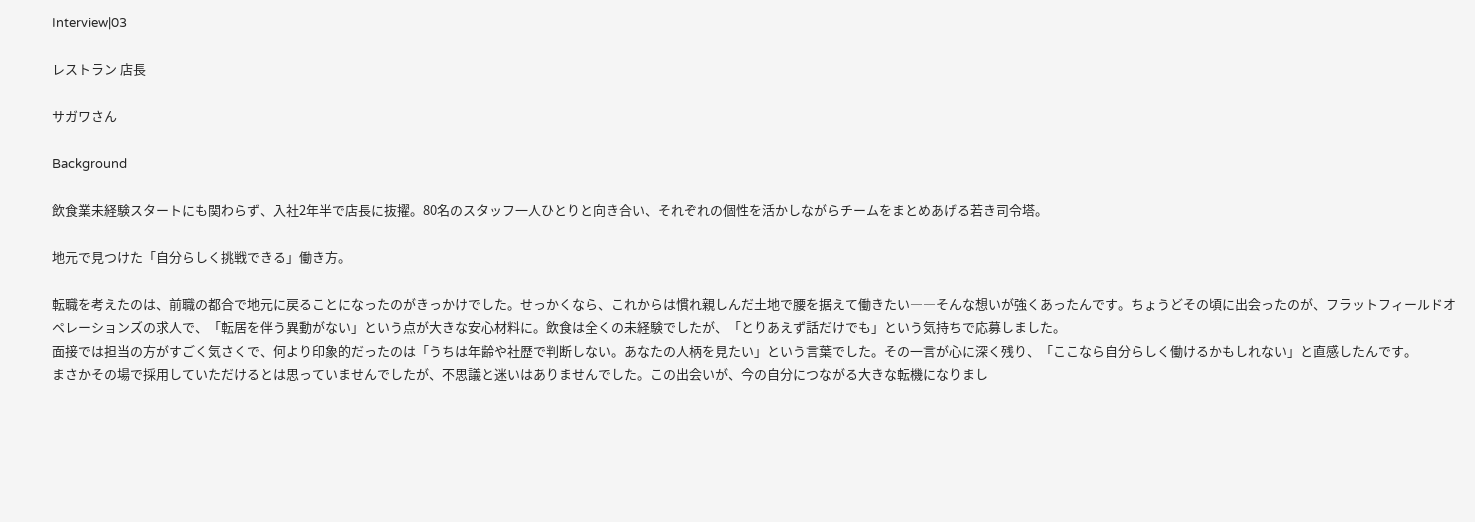Interview|03

レストラン 店長

サガワさん

Background

飲食業未経験スタートにも関わらず、入社2年半で店長に抜擢。80名のスタッフ一人ひとりと向き合い、それぞれの個性を活かしながらチームをまとめあげる若き司令塔。

地元で見つけた「自分らしく挑戦できる」働き方。

転職を考えたのは、前職の都合で地元に戻ることになったのがきっかけでした。せっかくなら、これからは慣れ親しんだ土地で腰を据えて働きたい――そんな想いが強くあったんです。ちょうどその頃に出会ったのが、フラットフィールドオペレーションズの求人で、「転居を伴う異動がない」という点が大きな安心材料に。飲食は全くの未経験でしたが、「とりあえず話だけでも」という気持ちで応募しました。
面接では担当の方がすごく気さくで、何より印象的だったのは「うちは年齢や社歴で判断しない。あなたの人柄を見たい」という言葉でした。その一言が心に深く残り、「ここなら自分らしく働けるかもしれない」と直感したんです。
まさかその場で採用していただけるとは思っていませんでしたが、不思議と迷いはありませんでした。この出会いが、今の自分につながる大きな転機になりまし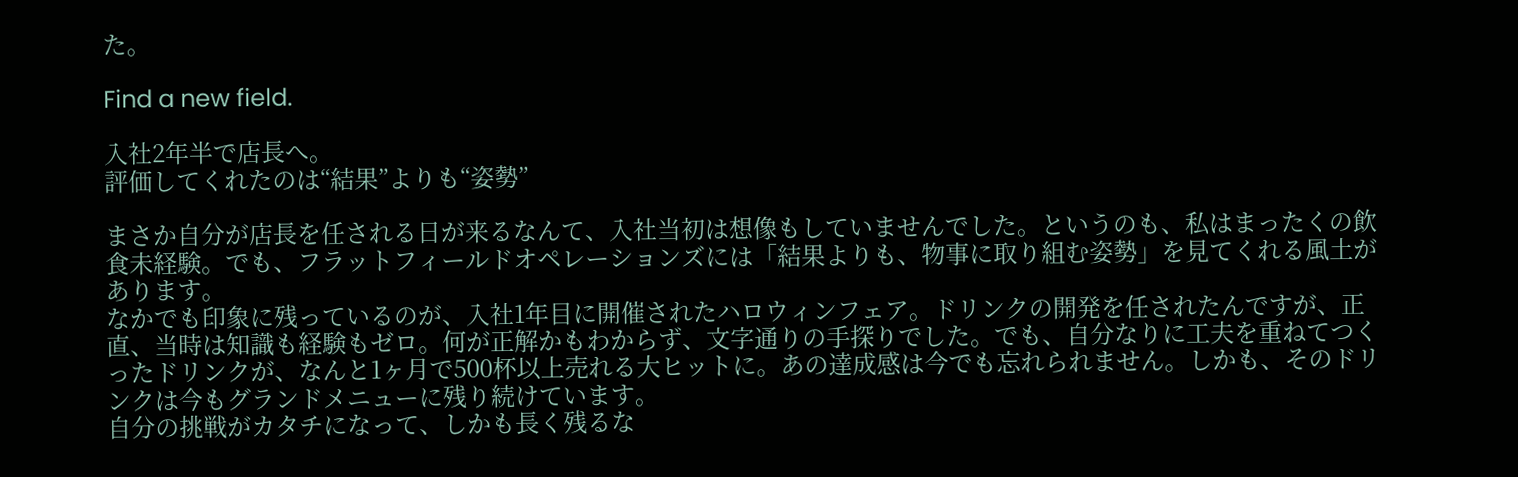た。

Find a new field.

入社2年半で店長へ。
評価してくれたのは“結果”よりも“姿勢”

まさか自分が店長を任される日が来るなんて、入社当初は想像もしていませんでした。というのも、私はまったくの飲食未経験。でも、フラットフィールドオペレーションズには「結果よりも、物事に取り組む姿勢」を見てくれる風土があります。
なかでも印象に残っているのが、入社1年目に開催されたハロウィンフェア。ドリンクの開発を任されたんですが、正直、当時は知識も経験もゼロ。何が正解かもわからず、文字通りの手探りでした。でも、自分なりに工夫を重ねてつくったドリンクが、なんと1ヶ月で500杯以上売れる大ヒットに。あの達成感は今でも忘れられません。しかも、そのドリンクは今もグランドメニューに残り続けています。
自分の挑戦がカタチになって、しかも長く残るな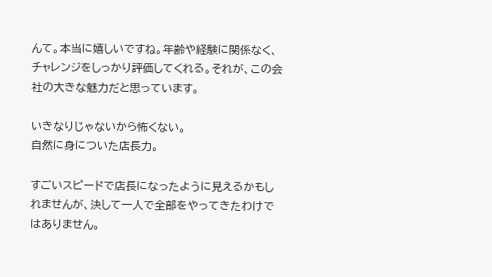んて。本当に嬉しいですね。年齢や経験に関係なく、チャレンジをしっかり評価してくれる。それが、この会社の大きな魅力だと思っています。

いきなりじゃないから怖くない。
自然に身についた店長力。

すごいスピードで店長になったように見えるかもしれませんが、決して一人で全部をやってきたわけではありません。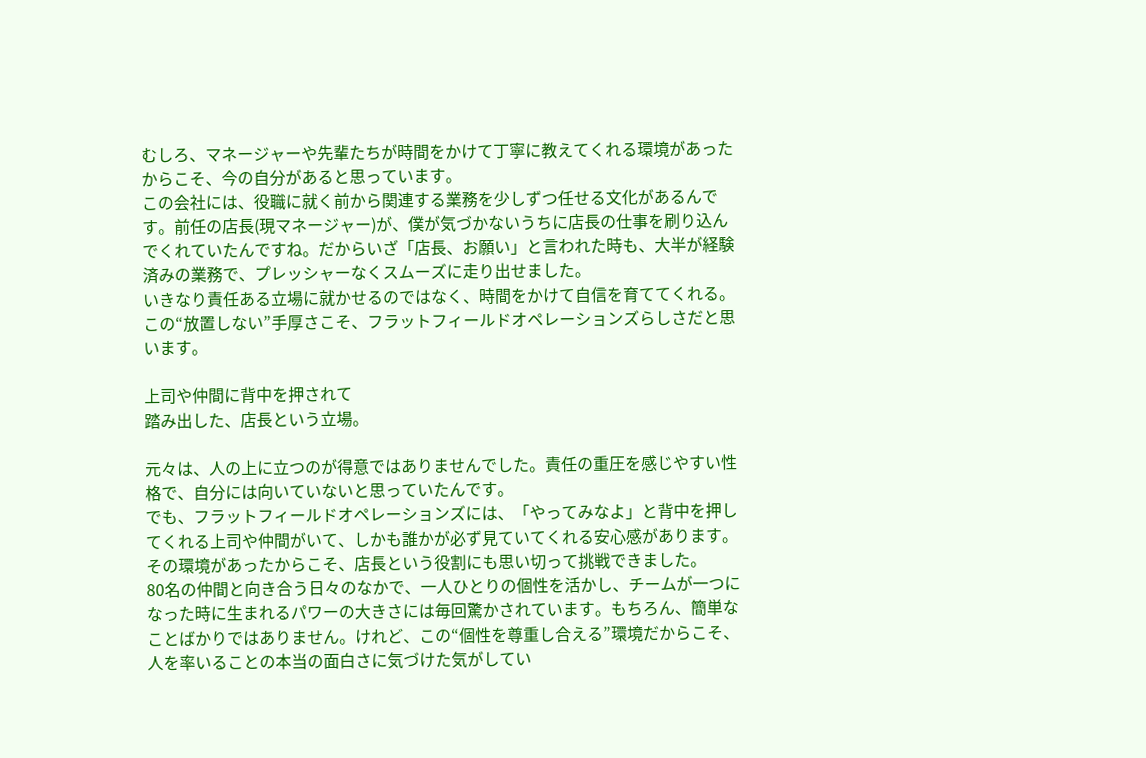むしろ、マネージャーや先輩たちが時間をかけて丁寧に教えてくれる環境があったからこそ、今の自分があると思っています。
この会社には、役職に就く前から関連する業務を少しずつ任せる文化があるんです。前任の店長(現マネージャー)が、僕が気づかないうちに店長の仕事を刷り込んでくれていたんですね。だからいざ「店長、お願い」と言われた時も、大半が経験済みの業務で、プレッシャーなくスムーズに走り出せました。
いきなり責任ある立場に就かせるのではなく、時間をかけて自信を育ててくれる。この“放置しない”手厚さこそ、フラットフィールドオペレーションズらしさだと思います。

上司や仲間に背中を押されて
踏み出した、店長という立場。

元々は、人の上に立つのが得意ではありませんでした。責任の重圧を感じやすい性格で、自分には向いていないと思っていたんです。
でも、フラットフィールドオペレーションズには、「やってみなよ」と背中を押してくれる上司や仲間がいて、しかも誰かが必ず見ていてくれる安心感があります。その環境があったからこそ、店長という役割にも思い切って挑戦できました。
80名の仲間と向き合う日々のなかで、一人ひとりの個性を活かし、チームが一つになった時に生まれるパワーの大きさには毎回驚かされています。もちろん、簡単なことばかりではありません。けれど、この“個性を尊重し合える”環境だからこそ、人を率いることの本当の面白さに気づけた気がしてい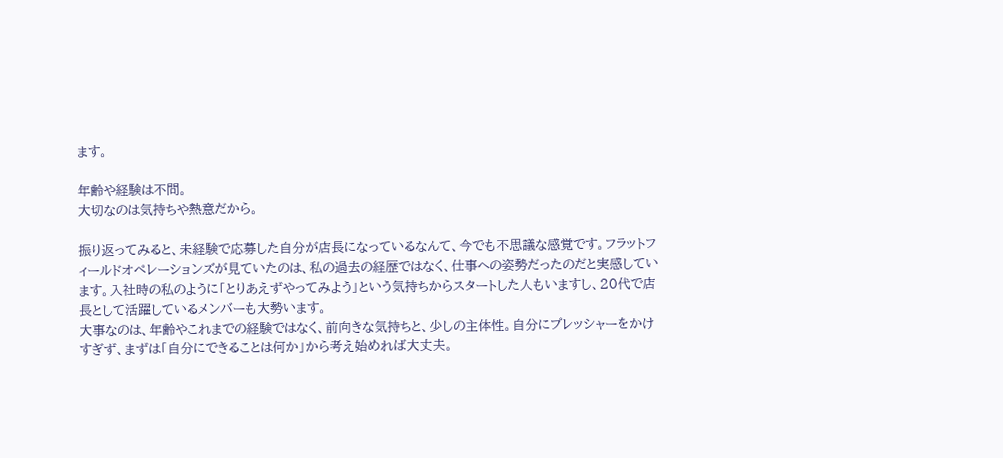ます。

年齢や経験は不問。
大切なのは気持ちや熱意だから。

振り返ってみると、未経験で応募した自分が店長になっているなんて、今でも不思議な感覚です。フラットフィールドオペレーションズが見ていたのは、私の過去の経歴ではなく、仕事への姿勢だったのだと実感しています。入社時の私のように「とりあえずやってみよう」という気持ちからスタートした人もいますし、20代で店長として活躍しているメンバーも大勢います。
大事なのは、年齢やこれまでの経験ではなく、前向きな気持ちと、少しの主体性。自分にプレッシャーをかけすぎず、まずは「自分にできることは何か」から考え始めれば大丈夫。